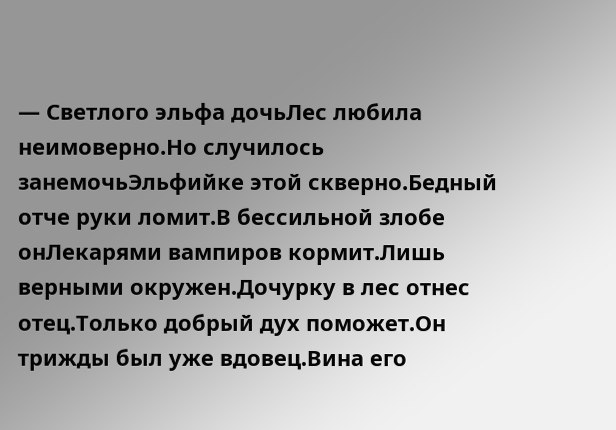— Светлого эльфа дочьЛес любила неимоверно.Но случилось занемочьЭльфийке этой скверно.Бедный отче руки ломит.В бессильной злобе онЛекарями вампиров кормит.Лишь верными окружен.Дочурку в лес отнес отец.Только добрый дух поможет.Он трижды был уже вдовец.Вина его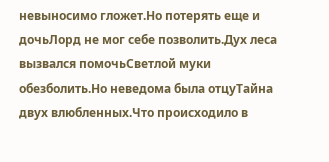невыносимо гложет.Но потерять еще и дочьЛорд не мог себе позволить.Дух леса вызвался помочьСветлой муки обезболить.Но неведома была отцуТайна двух влюбленных.Что происходило в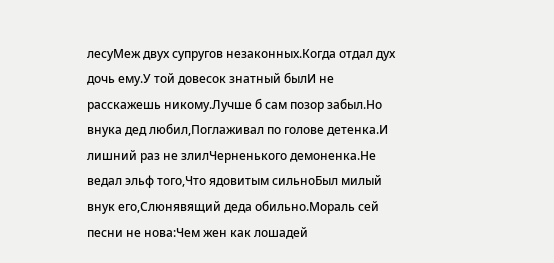лесуМеж двух супругов незаконных.Когда отдал дух дочь ему.У той довесок знатный былИ не расскажешь никому.Лучше б сам позор забыл.Но внука дед любил,Поглаживал по голове детенка.И лишний раз не злилЧерненького демоненка.Не ведал эльф того,Что ядовитым сильноБыл милый внук его,Слюнявящий деда обильно.Мораль сей песни не нова:Чем жен как лошадей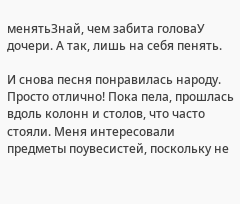менятьЗнай, чем забита головаУ дочери. А так, лишь на себя пенять.

И снова песня понравилась народу. Просто отлично! Пока пела, прошлась вдоль колонн и столов, что часто стояли. Меня интересовали предметы поувесистей, поскольку не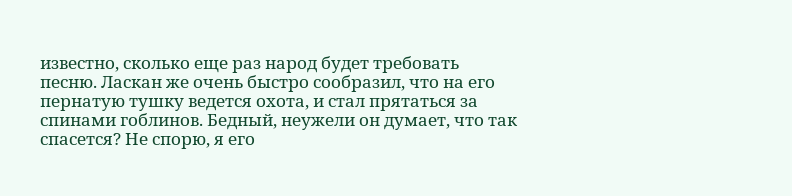известно, сколько еще раз народ будет требовать песню. Ласкан же очень быстро сообразил, что на его пернатую тушку ведется охота, и стал прятаться за спинами гоблинов. Бедный, неужели он думает, что так спасется? Не спорю, я его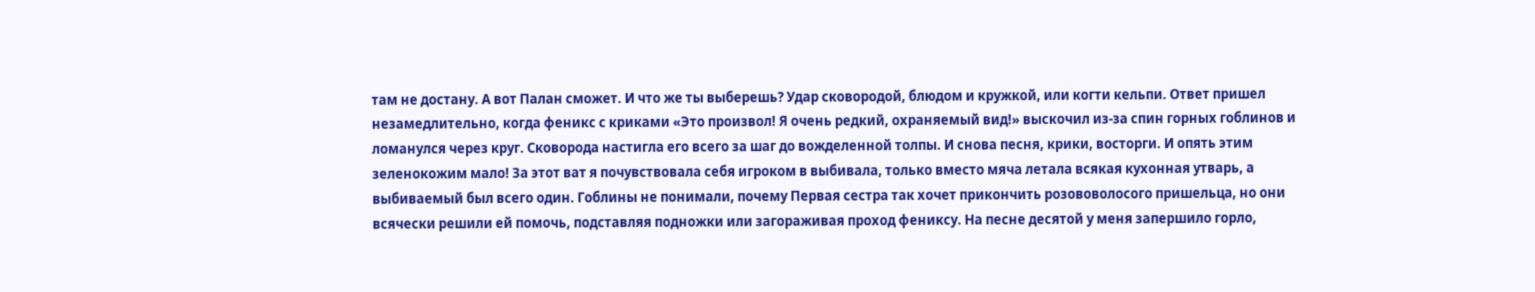там не достану. А вот Палан сможет. И что же ты выберешь? Удар сковородой, блюдом и кружкой, или когти кельпи. Ответ пришел незамедлительно, когда феникс с криками «Это произвол! Я очень редкий, охраняемый вид!» выскочил из-за спин горных гоблинов и ломанулся через круг. Сковорода настигла его всего за шаг до вожделенной толпы. И снова песня, крики, восторги. И опять этим зеленокожим мало! За этот ват я почувствовала себя игроком в выбивала, только вместо мяча летала всякая кухонная утварь, а выбиваемый был всего один. Гоблины не понимали, почему Первая сестра так хочет прикончить розововолосого пришельца, но они всячески решили ей помочь, подставляя подножки или загораживая проход фениксу. На песне десятой у меня запершило горло,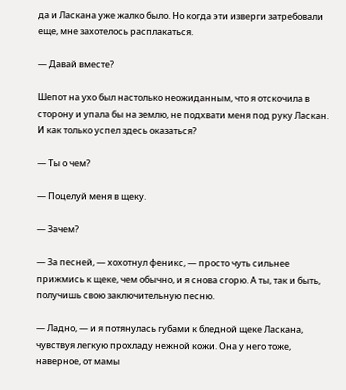да и Ласкана уже жалко было. Но когда эти изверги затребовали еще, мне захотелось расплакаться.

— Давай вместе?

Шепот на ухо был настолько неожиданным, что я отскочила в сторону и упала бы на землю, не подхвати меня под руку Ласкан. И как только успел здесь оказаться?

— Ты о чем?

— Поцелуй меня в щеку.

— Зачем?

— За песней, — хохотнул феникс, — просто чуть сильнее прижмись к щеке, чем обычно, и я снова сгорю. А ты, так и быть, получишь свою заключительную песню.

— Ладно, — и я потянулась губами к бледной щеке Ласкана, чувствуя легкую прохладу нежной кожи. Она у него тоже, наверное, от мамы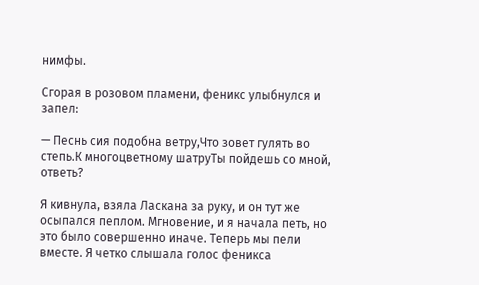нимфы.

Сгорая в розовом пламени, феникс улыбнулся и запел:

— Песнь сия подобна ветру,Что зовет гулять во степь.К многоцветному шатруТы пойдешь со мной, ответь?

Я кивнула, взяла Ласкана за руку, и он тут же осыпался пеплом. Мгновение, и я начала петь, но это было совершенно иначе. Теперь мы пели вместе. Я четко слышала голос феникса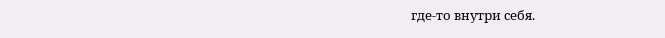где-то внутри себя.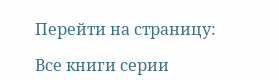Перейти на страницу:

Все книги серии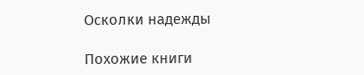Осколки надежды

Похожие книги